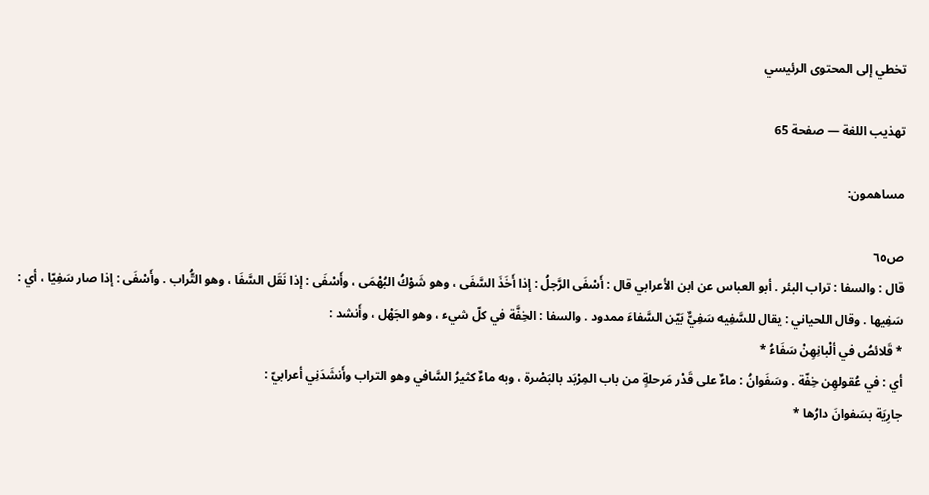تخطي إلى المحتوى الرئيسي

تهذيب اللغة — صفحة 65

مساهمون:

ص٦٥
قال : والسفا : تراب البئر . أبو العباس عن ابن الأعرابي قال : أَسْفَى الرَّجلُ : إذا أَخَذَ السَّفَى ، وهو شَوْكُ البُهْمَى ، وأَسْفَى : إذا نَقَل السَّفَا ، وهو التُّراب . وأَسْفَى : إذا صار سَفِيّا ، أي : سَفِيها . وقال اللحياني : يقال للسَّفِيه سَفِيٌّ بَيّن السَّفاءَ ممدود . والسفا : الخِفَّة في كلّ شيء ، وهو الجَهْل ، وأَنشد :
* قَلائصُ في ألْبانِهِنْ سَفَاءُ *
أي : في عُقولهِن خِفّة . وسَفَوانُ : ماءٌ على قَدْر مَرحلةٍ من باب المِرْبَد بالبَصْرة ، وبه ماءٌ كثيرُ السَّافي وهو التراب وأَنشَدَنِي أعرابيّ :
جارِيَة بسَفوانَ دارُها *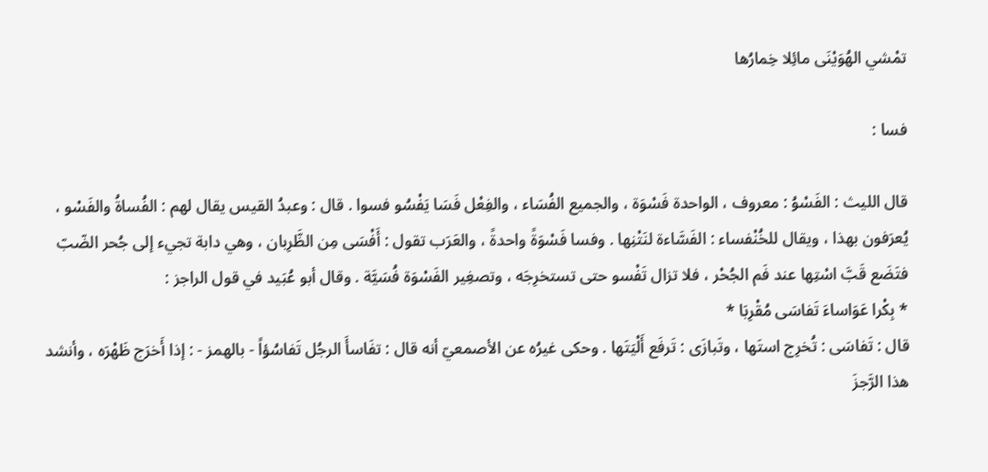تمْشي الهُوَيْنَى مائِلا خِمارُها

فسا :

قال الليث : الفَسْوُ : معروف ، الواحدة فَسْوَة ، والجميع الفُسَاء ، والفِعْل فَسَا يَفْسُو فسوا . قال : وعبدُ القيس يقال لهم : الفُساةُ والفَسْو ، يُعرَفون بهذا ، ويقال للخُنْفساء : الفَسَّاءة لنَتْنِها . وفسا فَسْوَةً واحدةً ، والعَرَب تقول : أَفْسَى مِن الظَّرِبان ، وهي دابة تجيء إلى جُحر الضّبّ فتَضَع قَبَّ اسْتِها عند فَم الجُحْر ، فلا تزال تَفْسو حتى تستخرِجَه ، وتصغِير الفَسْوَة فُسَيَّة . وقال أبو عُبَيد في قول الراجز :
* بِكْرا عَوَاساءَ تَفاسَى مُقْرِبَا *
قال : تَفاسَى : تُخرِج استَها ، وتَبازَى : تَرفَع أَلْيَتَها . وحكى غيرُه عن الأصمعيّ أنه قال : تفَاسأَ الرجُل تَفاسُؤاً - بالهمز - : إذا أَخرَج ظَهْرَه ، وأنشد هذا الرَّجزَ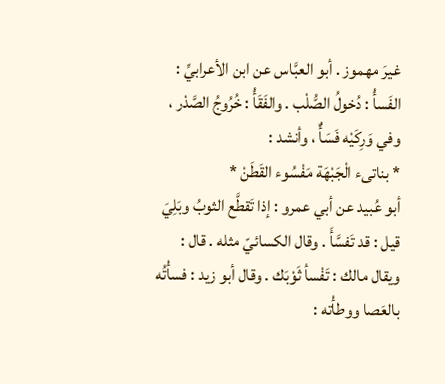غيرَ مهموز . أبو العبَّاس عن ابن الأعرابيِّ : الفَسأُ : دُخولُ الصُّلْب . والفَقَأُ : خُرُوجُ الصَّدْر ، وفي وَرِكَيْه فَسَأٌ ، وأنشد :
* بناتىء الْجَبْهَة مَفْسُوء القَطَنْ *
أبو عُبيد عن أبي عمرو : إذا تَقطَّع الثوبُ وبَلِيَ قيل : قد تَفسَّأَ . وقال الكسائيّ مثله . قال : ويقال مالك : تَفْسأ ثَوْبَك . وقال أبو زيد : فسأْتُه بالعَصا ووطأْته :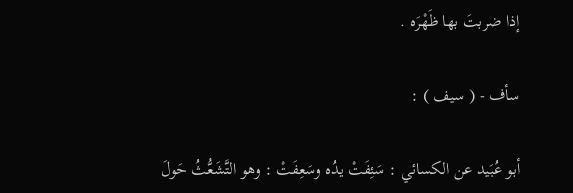إذا ضربتَ بها ظَهْرَه .

سأف - ( سيف ) :

أبو عُبَيد عن الكسائي : سَئِفَتْ يدُه وسَعِفَتْ : وهو التَّشَعُّثُ حَولَ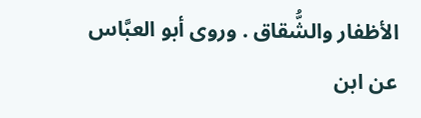الأظفار والشُّقاق . وروى أبو العبَّاس عن ابن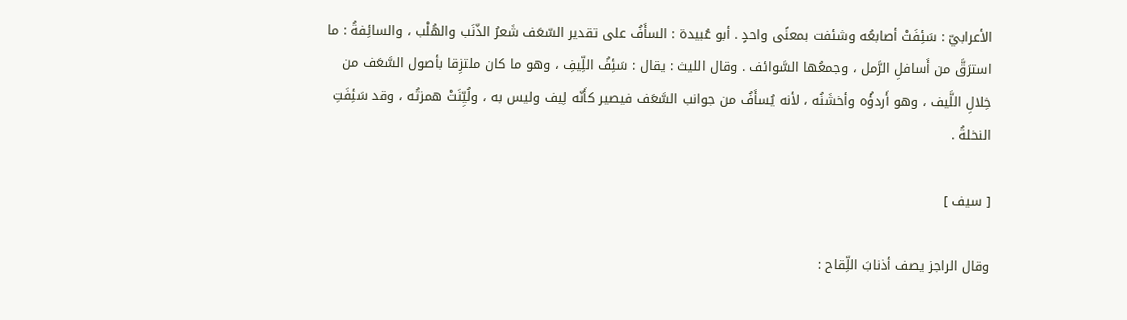الأعرابيّ : سَئِفَتْ أصابعُه وشئفت بمعنًى واحدٍ . أبو عُبيدة : السأَفُ على تقدير السّعَف شَعرُ الذّنَب والهُلْب ، والسائِفةُ : ما استرَقَّ من أَسافلِ الرَّمل ، وجمعُها السَّوائف . وقال الليث : يقال : سَئِفُ اللِّيفِ ، وهو ما كان ملتزِقا بأصول السَّعَف من خِلالِ اللَّيف ، وهو أَردؤُه وأخشَنُه ، لأنه يُسأَفُ من جوانب السَّعَف فيصير كأَنّه لِيف وليس به ، ولُيِّنَتْ همزتُه ، وقد سَئِفَتِ النخلةُ .

[ سيف ]

وقال الراجز يصف أذنابَ اللِّقاح :